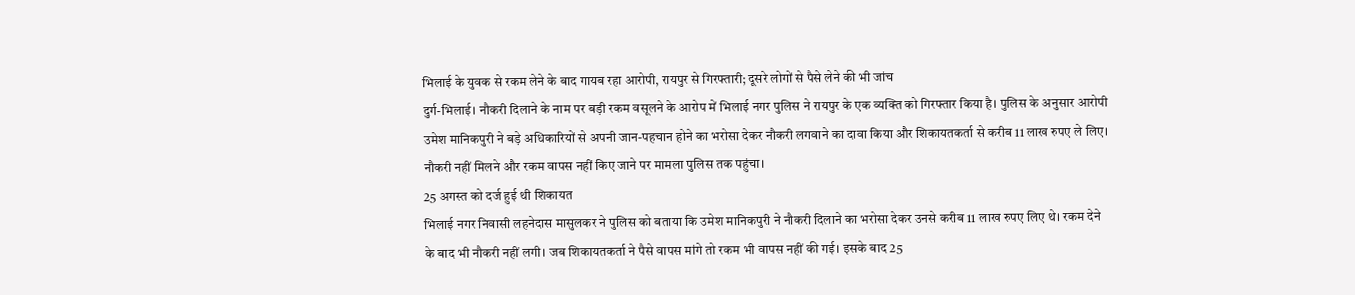भिलाई के युवक से रकम लेने के बाद गायब रहा आरोपी, रायपुर से गिरफ्तारी; दूसरे लोगों से पैसे लेने की भी जांच
दुर्ग-भिलाई। नौकरी दिलाने के नाम पर बड़ी रकम वसूलने के आरोप में भिलाई नगर पुलिस ने रायपुर के एक व्यक्ति को गिरफ्तार किया है। पुलिस के अनुसार आरोपी उमेश मानिकपुरी ने बड़े अधिकारियों से अपनी जान-पहचान होने का भरोसा देकर नौकरी लगवाने का दावा किया और शिकायतकर्ता से करीब 11 लाख रुपए ले लिए। नौकरी नहीं मिलने और रकम वापस नहीं किए जाने पर मामला पुलिस तक पहुंचा।
25 अगस्त को दर्ज हुई थी शिकायत
भिलाई नगर निवासी लहनेदास मासुलकर ने पुलिस को बताया कि उमेश मानिकपुरी ने नौकरी दिलाने का भरोसा देकर उनसे करीब 11 लाख रुपए लिए थे। रकम देने के बाद भी नौकरी नहीं लगी। जब शिकायतकर्ता ने पैसे वापस मांगे तो रकम भी वापस नहीं की गई। इसके बाद 25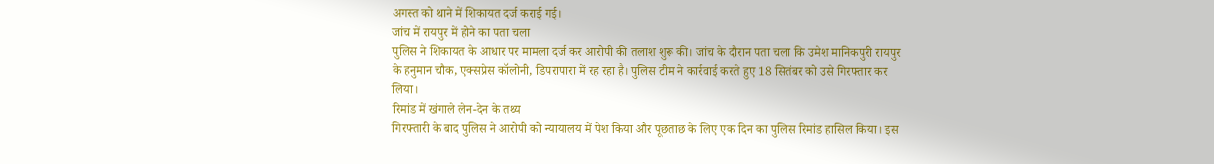अगस्त को थाने में शिकायत दर्ज कराई गई।
जांच में रायपुर में होने का पता चला
पुलिस ने शिकायत के आधार पर मामला दर्ज कर आरोपी की तलाश शुरू की। जांच के दौरान पता चला कि उमेश मानिकपुरी रायपुर के हनुमान चौक, एक्सप्रेस कॉलोनी, डिपरापारा में रह रहा है। पुलिस टीम ने कार्रवाई करते हुए 18 सितंबर को उसे गिरफ्तार कर लिया।
रिमांड में खंगाले लेन-देन के तथ्य
गिरफ्तारी के बाद पुलिस ने आरोपी को न्यायालय में पेश किया और पूछताछ के लिए एक दिन का पुलिस रिमांड हासिल किया। इस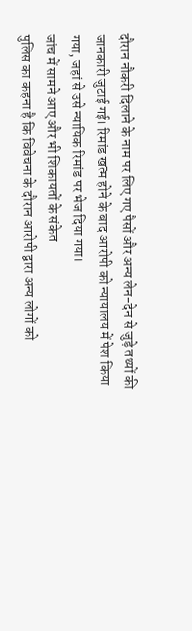दौरान नौकरी दिलाने के नाम पर लिए गए पैसों और अन्य लेन-देन से जुड़े तथ्यों की जानकारी जुटाई गई। रिमांड खत्म होने के बाद आरोपी को न्यायालय में पेश किया गया, जहां से उसे न्यायिक रिमांड पर भेज दिया गया।
जांच में सामने आए और भी शिकायतों के संकेत
पुलिस का कहना है कि विवेचना के दौरान आरोपी द्वारा अन्य लोगों को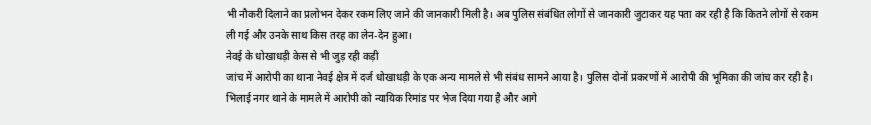भी नौकरी दिलाने का प्रलोभन देकर रकम लिए जाने की जानकारी मिली है। अब पुलिस संबंधित लोगों से जानकारी जुटाकर यह पता कर रही है कि कितने लोगों से रकम ली गई और उनके साथ किस तरह का लेन-देन हुआ।
नेवई के धोखाधड़ी केस से भी जुड़ रही कड़ी
जांच में आरोपी का थाना नेवई क्षेत्र में दर्ज धोखाधड़ी के एक अन्य मामले से भी संबंध सामने आया है। पुलिस दोनों प्रकरणों में आरोपी की भूमिका की जांच कर रही है। भिलाई नगर थाने के मामले में आरोपी को न्यायिक रिमांड पर भेज दिया गया है और आगे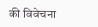की विवेचना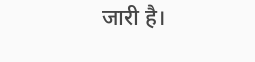जारी है।